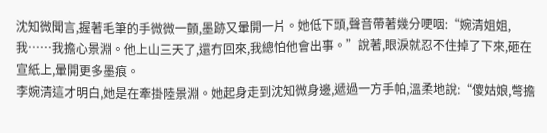沈知微聞言,握著毛筆的手微微一顫,墨跡又暈開一片。她低下頭,聲音帶著幾分哽咽:“婉清姐姐,我……我擔心景淵。他上山三天了,還冇回來,我總怕他會出事。”說著,眼淚就忍不住掉了下來,砸在宣紙上,暈開更多墨痕。
李婉清這才明白,她是在牽掛陸景淵。她起身走到沈知微身邊,遞過一方手帕,溫柔地說:“傻姑娘,彆擔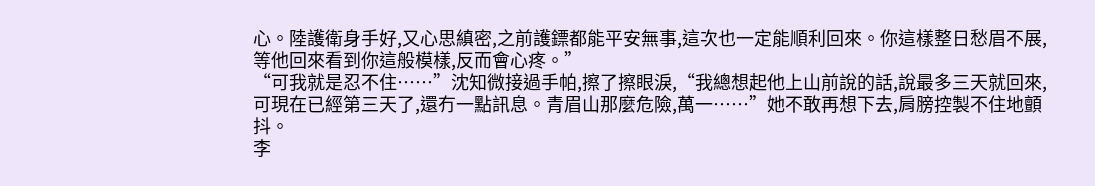心。陸護衛身手好,又心思縝密,之前護鏢都能平安無事,這次也一定能順利回來。你這樣整日愁眉不展,等他回來看到你這般模樣,反而會心疼。”
“可我就是忍不住……”沈知微接過手帕,擦了擦眼淚,“我總想起他上山前說的話,說最多三天就回來,可現在已經第三天了,還冇一點訊息。青眉山那麼危險,萬一……”她不敢再想下去,肩膀控製不住地顫抖。
李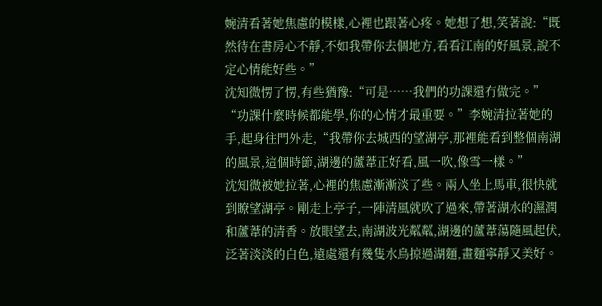婉清看著她焦慮的模樣,心裡也跟著心疼。她想了想,笑著說:“既然待在書房心不靜,不如我帶你去個地方,看看江南的好風景,說不定心情能好些。”
沈知微愣了愣,有些猶豫:“可是……我們的功課還冇做完。”
“功課什麼時候都能學,你的心情才最重要。”李婉清拉著她的手,起身往門外走,“我帶你去城西的望湖亭,那裡能看到整個南湖的風景,這個時節,湖邊的蘆葦正好看,風一吹,像雪一樣。”
沈知微被她拉著,心裡的焦慮漸漸淡了些。兩人坐上馬車,很快就到瞭望湖亭。剛走上亭子,一陣清風就吹了過來,帶著湖水的濕潤和蘆葦的清香。放眼望去,南湖波光粼粼,湖邊的蘆葦蕩隨風起伏,泛著淡淡的白色,遠處還有幾隻水鳥掠過湖麵,畫麵寧靜又美好。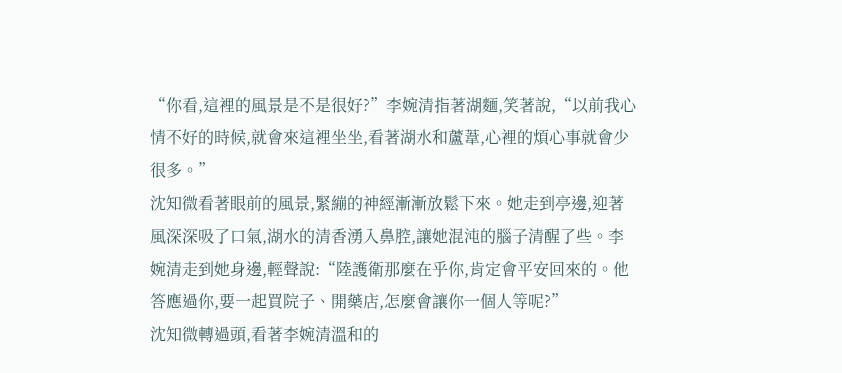“你看,這裡的風景是不是很好?”李婉清指著湖麵,笑著說,“以前我心情不好的時候,就會來這裡坐坐,看著湖水和蘆葦,心裡的煩心事就會少很多。”
沈知微看著眼前的風景,緊繃的神經漸漸放鬆下來。她走到亭邊,迎著風深深吸了口氣,湖水的清香湧入鼻腔,讓她混沌的腦子清醒了些。李婉清走到她身邊,輕聲說:“陸護衛那麼在乎你,肯定會平安回來的。他答應過你,要一起買院子、開藥店,怎麼會讓你一個人等呢?”
沈知微轉過頭,看著李婉清溫和的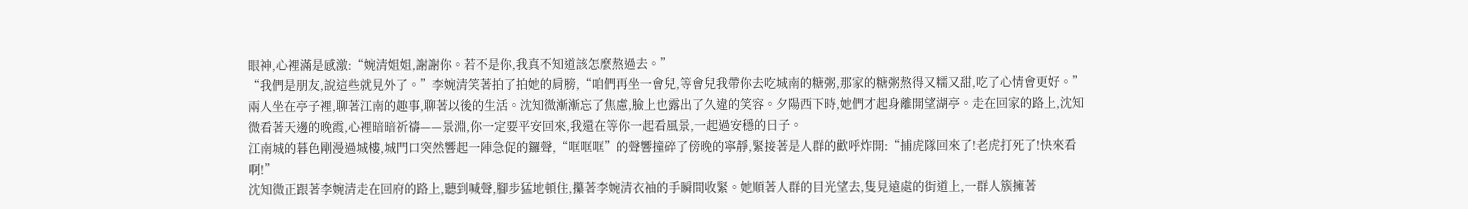眼神,心裡滿是感激:“婉清姐姐,謝謝你。若不是你,我真不知道該怎麼熬過去。”
“我們是朋友,說這些就見外了。”李婉清笑著拍了拍她的肩膀,“咱們再坐一會兒,等會兒我帶你去吃城南的糖粥,那家的糖粥熬得又糯又甜,吃了心情會更好。”
兩人坐在亭子裡,聊著江南的趣事,聊著以後的生活。沈知微漸漸忘了焦慮,臉上也露出了久違的笑容。夕陽西下時,她們才起身離開望湖亭。走在回家的路上,沈知微看著天邊的晚霞,心裡暗暗祈禱——景淵,你一定要平安回來,我還在等你一起看風景,一起過安穩的日子。
江南城的暮色剛漫過城樓,城門口突然響起一陣急促的鑼聲,“哐哐哐”的聲響撞碎了傍晚的寧靜,緊接著是人群的歡呼炸開:“捕虎隊回來了!老虎打死了!快來看啊!”
沈知微正跟著李婉清走在回府的路上,聽到喊聲,腳步猛地頓住,攥著李婉清衣袖的手瞬間收緊。她順著人群的目光望去,隻見遠處的街道上,一群人簇擁著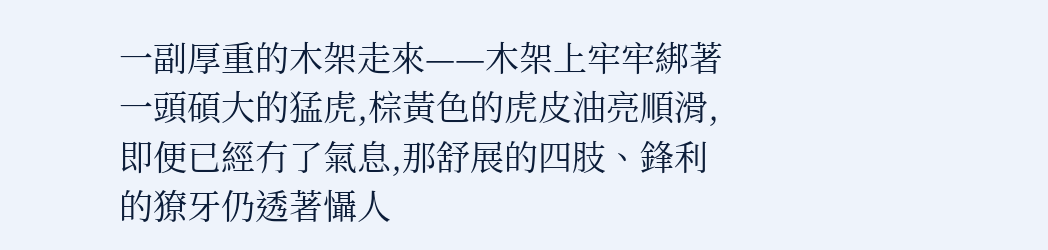一副厚重的木架走來——木架上牢牢綁著一頭碩大的猛虎,棕黃色的虎皮油亮順滑,即便已經冇了氣息,那舒展的四肢、鋒利的獠牙仍透著懾人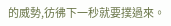的威勢,彷彿下一秒就要撲過來。